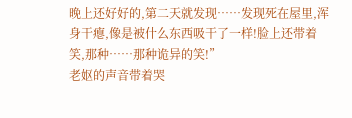晚上还好好的,第二天就发现……发现死在屋里,浑身干瘪,像是被什么东西吸干了一样!脸上还带着笑,那种……那种诡异的笑!”
老妪的声音带着哭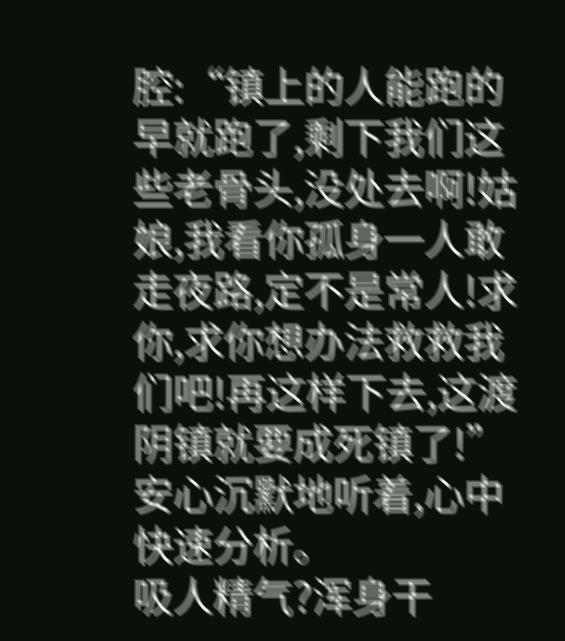腔:“镇上的人能跑的早就跑了,剩下我们这些老骨头,没处去啊!姑娘,我看你孤身一人敢走夜路,定不是常人!求你,求你想办法救救我们吧!再这样下去,这渡阴镇就要成死镇了!”
安心沉默地听着,心中快速分析。
吸人精气?浑身干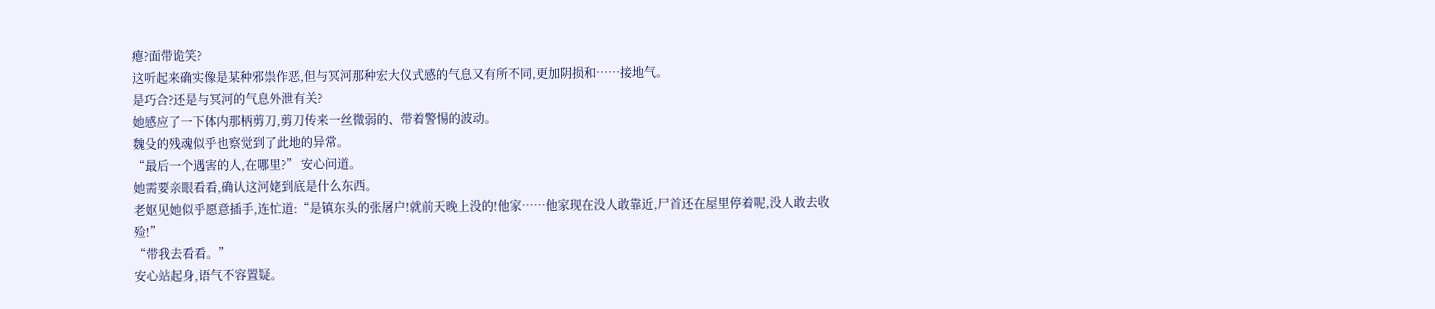瘪?面带诡笑?
这听起来确实像是某种邪祟作恶,但与冥河那种宏大仪式感的气息又有所不同,更加阴损和……接地气。
是巧合?还是与冥河的气息外泄有关?
她感应了一下体内那柄剪刀,剪刀传来一丝微弱的、带着警惕的波动。
魏殳的残魂似乎也察觉到了此地的异常。
“最后一个遇害的人,在哪里?” 安心问道。
她需要亲眼看看,确认这河姥到底是什么东西。
老妪见她似乎愿意插手,连忙道:“是镇东头的张屠户!就前天晚上没的!他家……他家现在没人敢靠近,尸首还在屋里停着呢,没人敢去收殓!”
“带我去看看。”
安心站起身,语气不容置疑。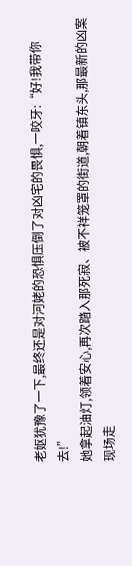老妪犹豫了一下,最终还是对河姥的恐惧压倒了对凶宅的畏惧,一咬牙:“好!我带你去!”
她拿起油灯,领着安心,再次踏入那死寂、被不祥笼罩的街道,朝着镇东头,那最新的凶案现场走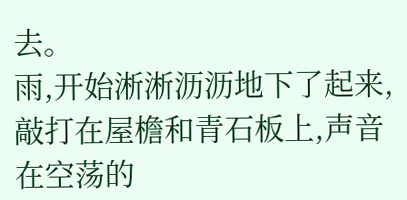去。
雨,开始淅淅沥沥地下了起来,敲打在屋檐和青石板上,声音在空荡的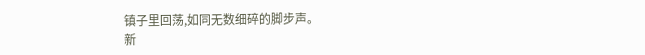镇子里回荡,如同无数细碎的脚步声。
新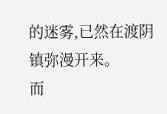的迷雾,已然在渡阴镇弥漫开来。
而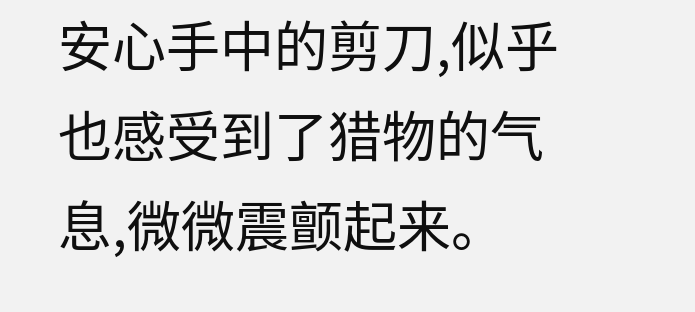安心手中的剪刀,似乎也感受到了猎物的气息,微微震颤起来。